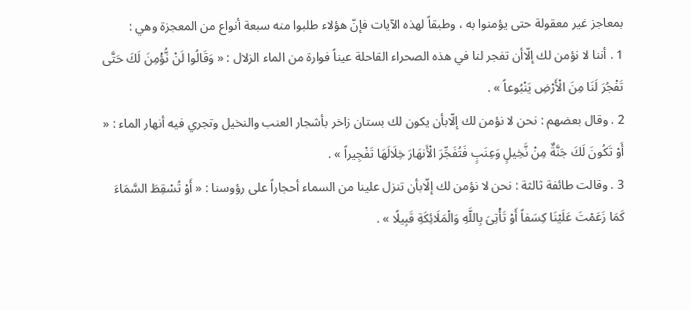بمعاجز غير معقولة حتى يؤمنوا به ، وطبقاً لهذه الآيات فإنّ هؤلاء طلبوا منه سبعة أنواع من المعجزة وهي :
1 . أننا لا نؤمن لك إلّاأن تفجر لنا في هذه الصحراء القاحلة عيناً فوارة من الماء الزلال : « وَقَالُوا لَنْ نُّؤْمِنَ لَكَ حَتَّى تَفْجُرَ لَنَا مِنَ الْأَرْضِ يَنْبُوعاً » .
2 . وقال بعضهم : نحن لا نؤمن لك إلّابأن يكون لك بستان زاخر بأشجار العنب والنخيل وتجري فيه أنهار الماء : « أَوْ تَكُونَ لَكَ جَنَّةٌ مِنْ نَّخِيلٍ وَعِنَبٍ فَتُفَجِّرَ الْأَنهَارَ خِلَالَهَا تَفْجِيراً » .
3 . وقالت طائفة ثالثة : نحن لا نؤمن لك إلّابأن تنزل علينا من السماء أحجاراً على رؤوسنا : « أَوْ تُسْقِطَ السَّمَاءَ كَمَا زَعَمْتَ عَلَيْنَا كِسَفاً أَوْ تَأْتِىَ بِاللَّهِ وَالْمَلَائِكَةِ قَبِيلًا » .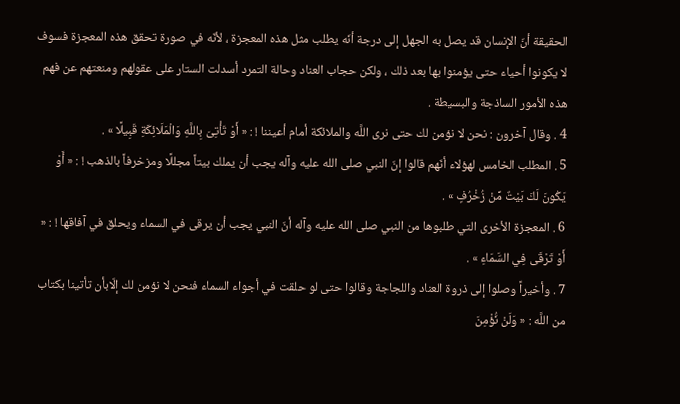الحقيقة أنّ الإنسان قد يصل به الجهل إلى درجة أنّه يطلب مثل هذه المعجزة ، لأنّه في صورة تحقق هذه المعجزة فسوف لا يكونوا أحياء حتى يؤمنوا بها بعد ذلك ، ولكن حجاب العناد وحالة التمرد أسدلت الستار على عقولهم ومنعتهم عن فهم هذه الأمور الساذجة والبسيطة .
4 . وقال آخرون : نحن لا نؤمن لك حتى نرى اللَّه والملائكة أمام أعيننا ! : « أَوْ تَأْتِىَ بِاللَّهِ وَالْمَلَائِكَةِ قَبِيلًا » .
5 . المطلب الخامس لهؤلاء أنّهم قالوا إنّ النبي صلى الله عليه وآله يجب أن يملك بيتاً مجللًا ومزخرفاً بالذهب ! : « أَوْ يَكُونَ لَكَ بَيْتٌ مِّنْ زُخْرُفٍ » .
6 . المعجزة الأخرى التي طلبوها من النبي صلى الله عليه وآله أنّ النبي يجب أن يرقى في السماء ويحلق في آفاقها ! : « أَوْ تَرْقَى فِي السَّمَاءِ » .
7 . وأخيراً وصلوا إلى ذروة العناد واللجاجة وقالوا حتى لو حلقت في أجواء السماء فنحن لا نؤمن لك إلّابأن تأتينا بكتاب من اللَّه : « وَلَنْ نُّؤْمِنَ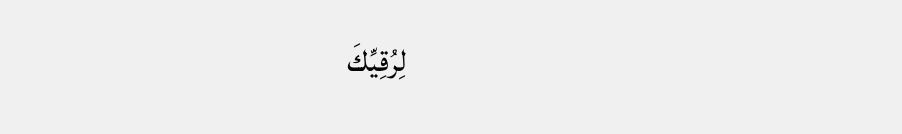لِرُقِيِّكَ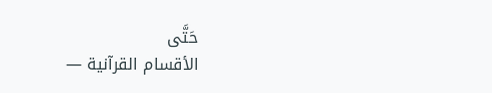حَتَّى
الأقسام القرآنية —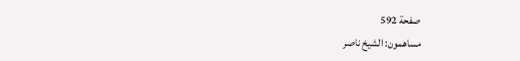صفحة 592
مساهمون: الشيخ ناصر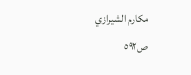مكارم الشيرازي
ص٥٩٢